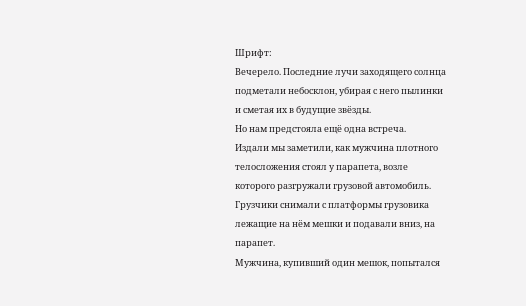Шрифт:
Вечерело. Последние лучи заходящего солнца подметали небосклон, убирая с него пылинки и сметая их в будущие звёзды.
Но нам предстояла ещё одна встреча.
Издали мы заметили, как мужчина плотного телосложения стоял у парапета, возле которого разгружали грузовой автомобиль. Грузчики снимали с платформы грузовика лежащие на нём мешки и подавали вниз, на парапет.
Мужчина, купивший один мешок, попытался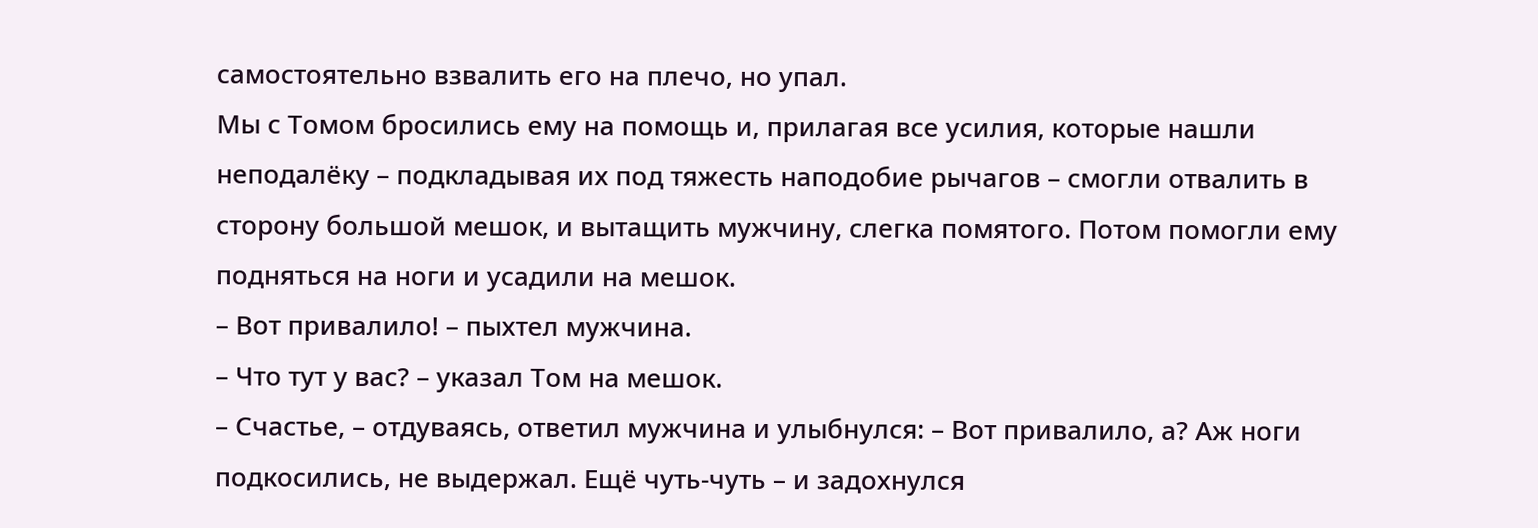самостоятельно взвалить его на плечо, но упал.
Мы с Томом бросились ему на помощь и, прилагая все усилия, которые нашли неподалёку – подкладывая их под тяжесть наподобие рычагов – смогли отвалить в сторону большой мешок, и вытащить мужчину, слегка помятого. Потом помогли ему подняться на ноги и усадили на мешок.
– Вот привалило! – пыхтел мужчина.
– Что тут у вас? – указал Том на мешок.
– Счастье, – отдуваясь, ответил мужчина и улыбнулся: – Вот привалило, а? Аж ноги подкосились, не выдержал. Ещё чуть-чуть – и задохнулся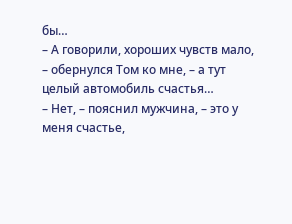бы…
– А говорили, хороших чувств мало, – обернулся Том ко мне, – а тут целый автомобиль счастья…
– Нет, – пояснил мужчина, – это у меня счастье,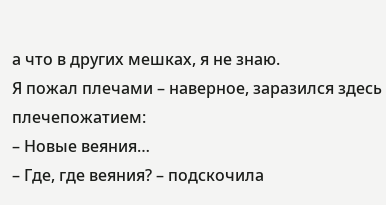а что в других мешках, я не знаю.
Я пожал плечами – наверное, заразился здесь плечепожатием:
– Новые веяния…
– Где, где веяния? – подскочила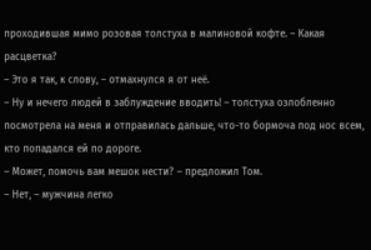проходившая мимо розовая толстуха в малиновой кофте. – Какая расцветка?
– Это я так, к слову, – отмахнулся я от неё.
– Ну и нечего людей в заблуждение вводить! – толстуха озлобленно посмотрела на меня и отправилась дальше, что-то бормоча под нос всем, кто попадался ей по дороге.
– Может, помочь вам мешок нести? – предложил Том.
– Нет, – мужчина легко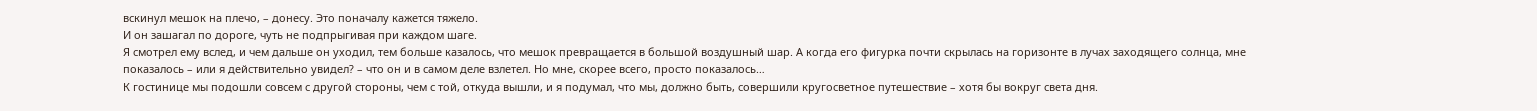вскинул мешок на плечо, – донесу. Это поначалу кажется тяжело.
И он зашагал по дороге, чуть не подпрыгивая при каждом шаге.
Я смотрел ему вслед, и чем дальше он уходил, тем больше казалось, что мешок превращается в большой воздушный шар. А когда его фигурка почти скрылась на горизонте в лучах заходящего солнца, мне показалось – или я действительно увидел? – что он и в самом деле взлетел. Но мне, скорее всего, просто показалось…
К гостинице мы подошли совсем с другой стороны, чем с той, откуда вышли, и я подумал, что мы, должно быть, совершили кругосветное путешествие – хотя бы вокруг света дня.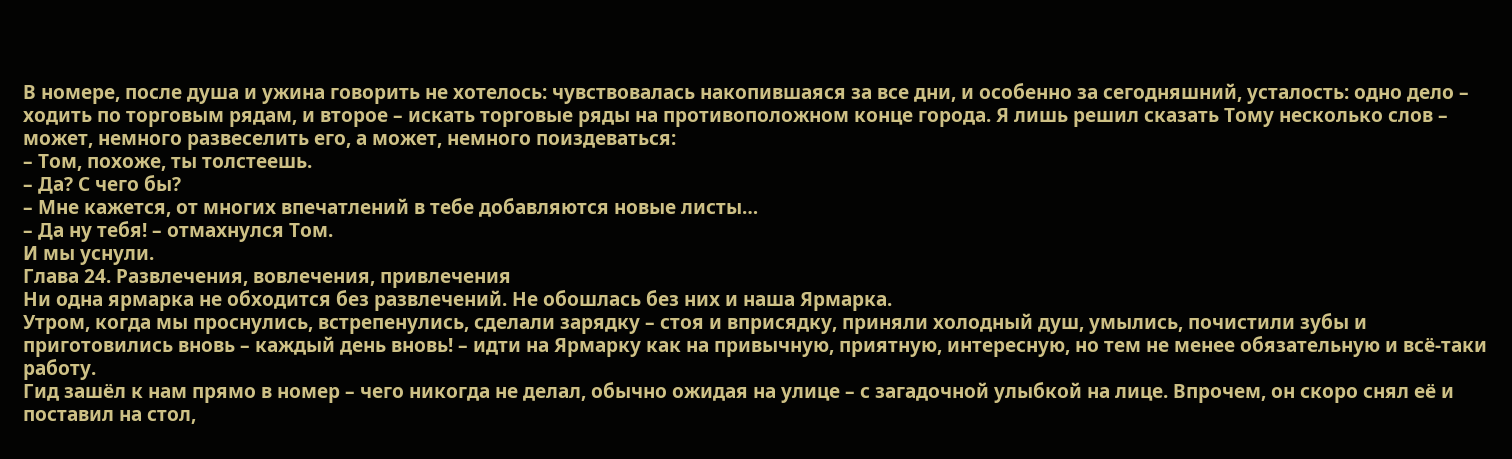В номере, после душа и ужина говорить не хотелось: чувствовалась накопившаяся за все дни, и особенно за сегодняшний, усталость: одно дело – ходить по торговым рядам, и второе – искать торговые ряды на противоположном конце города. Я лишь решил сказать Тому несколько слов – может, немного развеселить его, а может, немного поиздеваться:
– Том, похоже, ты толстеешь.
– Да? С чего бы?
– Мне кажется, от многих впечатлений в тебе добавляются новые листы…
– Да ну тебя! – отмахнулся Том.
И мы уснули.
Глава 24. Развлечения, вовлечения, привлечения
Ни одна ярмарка не обходится без развлечений. Не обошлась без них и наша Ярмарка.
Утром, когда мы проснулись, встрепенулись, сделали зарядку – стоя и вприсядку, приняли холодный душ, умылись, почистили зубы и приготовились вновь – каждый день вновь! – идти на Ярмарку как на привычную, приятную, интересную, но тем не менее обязательную и всё-таки работу.
Гид зашёл к нам прямо в номер – чего никогда не делал, обычно ожидая на улице – с загадочной улыбкой на лице. Впрочем, он скоро снял её и поставил на стол,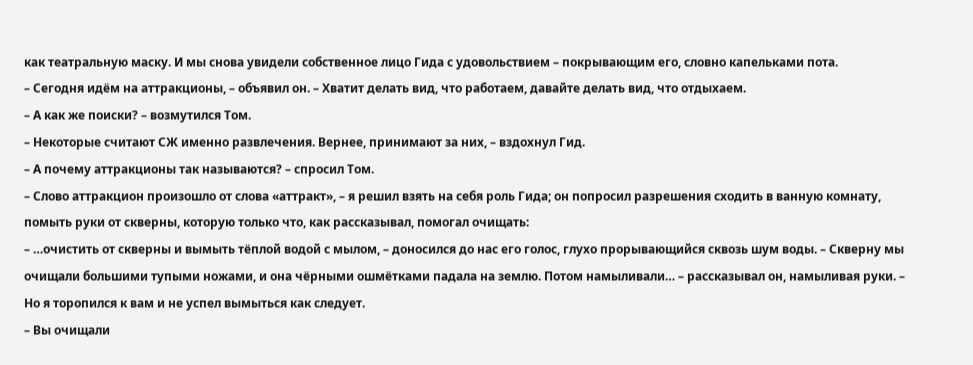как театральную маску. И мы снова увидели собственное лицо Гида с удовольствием – покрывающим его, словно капельками пота.
– Сегодня идём на аттракционы, – объявил он. – Хватит делать вид, что работаем, давайте делать вид, что отдыхаем.
– А как же поиски? – возмутился Том.
– Некоторые считают СЖ именно развлечения. Вернее, принимают за них, – вздохнул Гид.
– А почему аттракционы так называются? – спросил Том.
– Слово аттракцион произошло от слова «аттракт», – я решил взять на себя роль Гида; он попросил разрешения сходить в ванную комнату, помыть руки от скверны, которую только что, как рассказывал, помогал очищать:
– …очистить от скверны и вымыть тёплой водой с мылом, – доносился до нас его голос, глухо прорывающийся сквозь шум воды. – Скверну мы очищали большими тупыми ножами, и она чёрными ошмётками падала на землю. Потом намыливали… – рассказывал он, намыливая руки. – Но я торопился к вам и не успел вымыться как следует.
– Вы очищали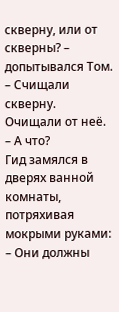скверну, или от скверны? – допытывался Том.
– Счищали скверну. Очищали от неё.
– А что?
Гид замялся в дверях ванной комнаты, потряхивая мокрыми руками:
– Они должны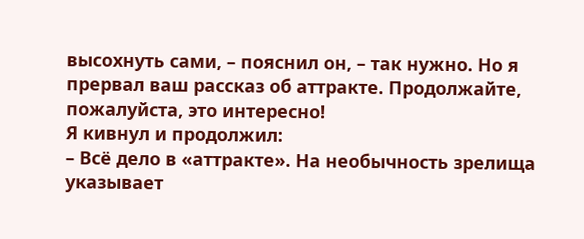высохнуть сами, – пояснил он, – так нужно. Но я прервал ваш рассказ об аттракте. Продолжайте, пожалуйста, это интересно!
Я кивнул и продолжил:
– Всё дело в «аттракте». На необычность зрелища указывает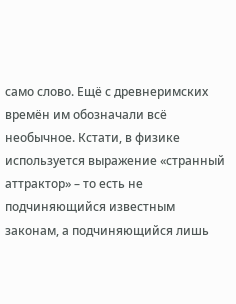само слово. Ещё с древнеримских времён им обозначали всё необычное. Кстати, в физике используется выражение «странный аттрактор» – то есть не подчиняющийся известным законам, а подчиняющийся лишь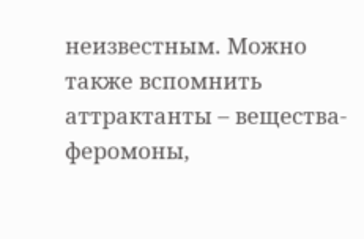неизвестным. Можно также вспомнить аттрактанты – вещества-феромоны,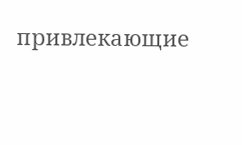привлекающие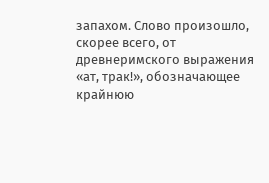запахом. Слово произошло, скорее всего, от древнеримского выражения «ат, трак!», обозначающее крайнюю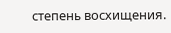степень восхищения.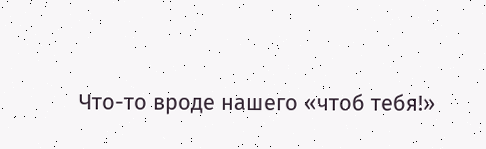Что-то вроде нашего «чтоб тебя!»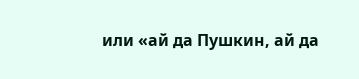или «ай да Пушкин, ай да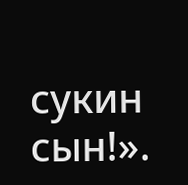сукин сын!».